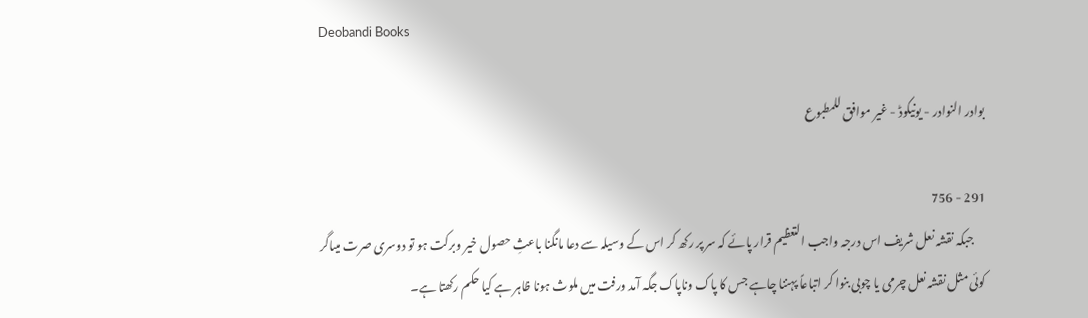Deobandi Books

بوادر النوادر - یونیکوڈ - غیر موافق للمطبوع

291 - 756
     جبکہ نقشہ نعل شریف اس درجہ واجب التعظیم قرار پائے کہ سر پر رکھ کر اس کے وسیلہ سے دعا مانگنا باعثِ حصول خیر وبرکت ہو تو دوسری صرت میںاگر کوئی مثل نقشہ نعل چرمی یا چوبی بنوا کر اتباعاً پہننا چاہے جس کا پاک وناپاک جگہ آمد ورفت میں ملوث ہونا ظاہر ہے کیا حکم رکھتا ہے۔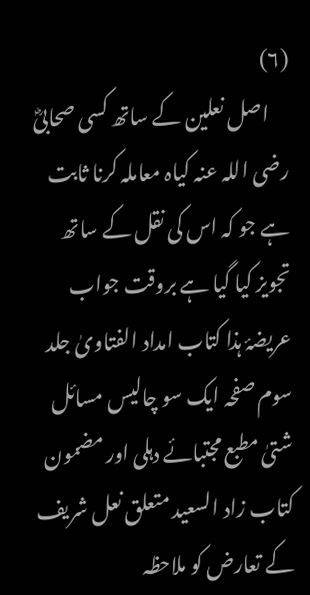(۶)
     اصل نعلین کے ساتھ کسی صحابیؓ رضی اللہ عنہ کیاہ معاملہ کرنا ثابت ہے جو کہ اس کی نقل کے ساتھ تجویز کیا گیا ہے بروقت جواب عریضۂ ہذا کتاب امداد الفتاویٰ جلد سوم صفحہ ایک سو چالیس مسائل شتیٰ مطبع مجتبائے دہلی اور مضمون کتاب زاد السعید متعلق نعل شریف کے تعارض کو ملاحظہ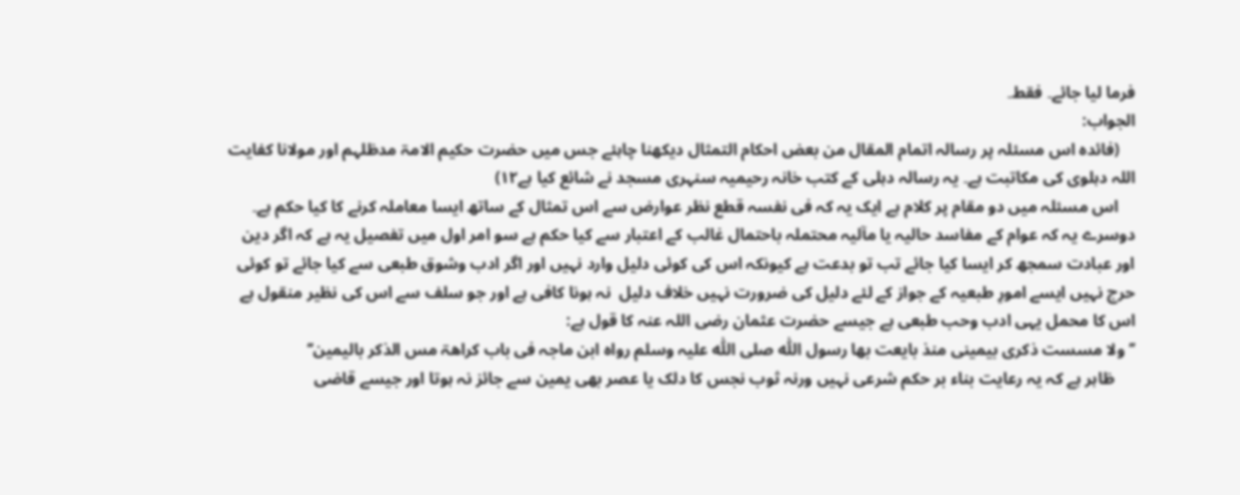فرما لیا جائے۔ فقط۔
الجواب:
    (فائدہ اس مسئلہ پر رسالہ اتمام المقال من بعض احکام التمثال دیکھنا چاہئے جس میں حضرت حکیم الامۃ مدظلہم اور مولانا کفایت اللہ دہلوی کی مکاتبت ہے۔ یہ رسالہ دہلی کے کتب خانہ رحیمیہ سنہری مسجد نے شائع کیا ہے۱۲)
    اس مسئلہ میں دو مقام پر کلام ہے ایک یہ کہ فی نفسہ قطع نظر عوارض سے اس تمثال کے ساتھ ایسا معاملہ کرنے کا کیا حکم ہے۔ دوسرے یہ کہ عوام کے مفاسد حالیہ یا مآلیہ محتملہ باحتمال غالب کے اعتبار سے کیا حکم ہے سو امر اول میں تفصیل یہ ہے کہ اگر دین اور عبادت سمجھ کر ایسا کیا جائے تب تو بدعت ہے کیونکہ اس کی کوئی دلیل وارد نہیں اور اگر ادب وشوق طبعی سے کیا جائے تو کوئی حرج نہیں ایسے امورِ طبعیہ کے جواز کے لئے دلیل کی ضرورت نہیں خلاف دلیل  نہ ہونا کافی ہے اور جو سلف سے اس کی نظیر منقول ہے اس کا محمل یہی ادب وحب طبعی ہے جیسے حضرت عثمان رضی اللہ عنہ کا قول ہے:
’’ ولا مسست ذکری بیمینی منذ بایعت بھا رسول اللّٰہ صلی اللّٰہ علیہ وسلم رواہ ابن ماجہ فی باب کراھۃ مس الذکر بالیمین‘‘
     ظاہر ہے کہ یہ رعایت بناء بر حکم شرعی نہیں ورنہ ثوب نجس کا دلک یا عصر بھی یمین سے جائز نہ ہوتا اور جیسے قاضی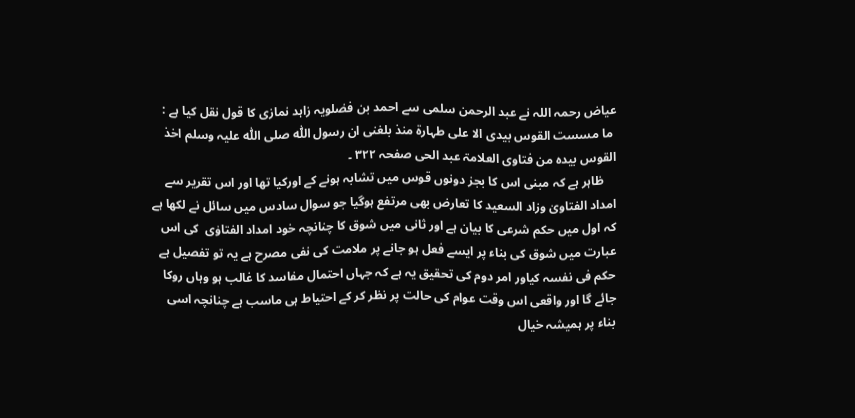عیاض رحمہ اللہ نے عبد الرحمن سلمی سے احمد بن فضلویہ زاہد نمازی کا قول نقل کیا ہے :
 ما مسست القوس بیدی الا علی طہارۃ منذ بلغنی ان رسول اللّٰہ صلی اللّٰہ علیہ وسلم اخذ القوس بیدہ من فتاوی العلامۃ عبد الحی صفحہ ۳۲۲ ۔
    ظاہر ہے کہ مبنی اس کا بجز دونوں قوس میں تشابہ ہونے کے اورکیا تھا اور اس تقریر سے امداد الفتاویٰ وزاد السعید کا تعارض بھی مرتفع ہوگیا جو سوال سادس میں سائل نے لکھا ہے کہ اول میں حکم شرعی کا بیان ہے اور ثانی میں شوق کا چنانچہ خود امداد الفتاوٰی  کی اس عبارت میں شوق کی بناء پر ایسے فعل ہو جانے پر ملامت کی نفی مصرح ہے یہ تو تفصیل ہے حکم فی نفسہ کیاور امر دوم کی تحقیق یہ ہے کہ جہاں احتمال مفاسد کا غالب ہو وہاں روکا جائے گا اور واقعی اس وقت عوام کی حالت پر نظر کر کے احتیاط ہی ماسب ہے چنانچہ اسی بناء پر ہمیشہ خیال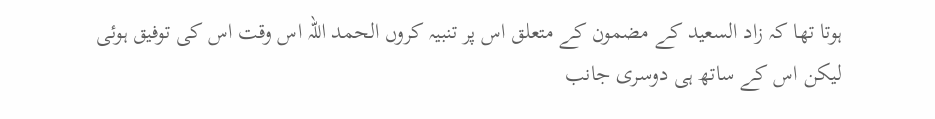ہوتا تھا کہ زاد السعید کے مضمون کے متعلق اس پر تنبیہ کروں الحمد اللہ اس وقت اس کی توفیق ہوئی لیکن اس کے ساتھ ہی دوسری جانب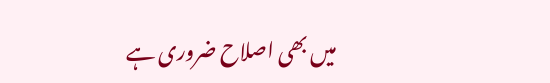میں بھی اصلاح ضروری ہے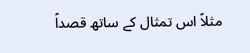مثلاً اس تمثال کے ساتھ قصداً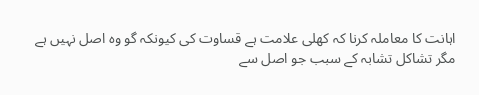اہانت کا معاملہ کرنا کہ کھلی علامت ہے قساوت کی کیونکہ گو وہ اصل نہیں ہے مگر تشاکل تشابہ کے سبب جو اصل سے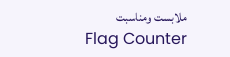ملابست ومناسبت
Flag Counter